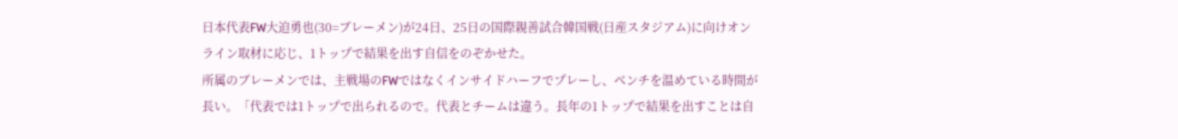日本代表FW大迫勇也(30=ブレーメン)が24日、25日の国際親善試合韓国戦(日産スタジアム)に向けオンライン取材に応じ、1トップで結果を出す自信をのぞかせた。
所属のブレーメンでは、主戦場のFWではなくインサイドハーフでプレーし、ベンチを温めている時間が長い。「代表では1トップで出られるので。代表とチームは違う。長年の1トップで結果を出すことは自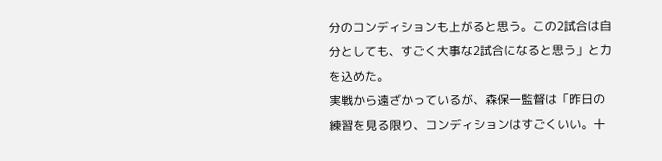分のコンディションも上がると思う。この2試合は自分としても、すごく大事な2試合になると思う」と力を込めた。
実戦から遠ざかっているが、森保一監督は「昨日の練習を見る限り、コンディションはすごくいい。十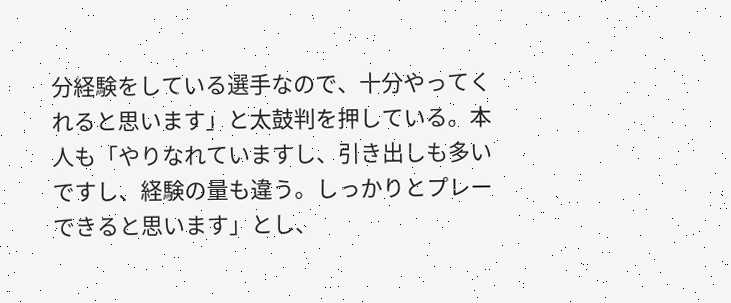分経験をしている選手なので、十分やってくれると思います」と太鼓判を押している。本人も「やりなれていますし、引き出しも多いですし、経験の量も違う。しっかりとプレーできると思います」とし、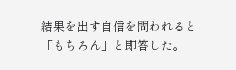結果を出す自信を問われると「もちろん」と即答した。